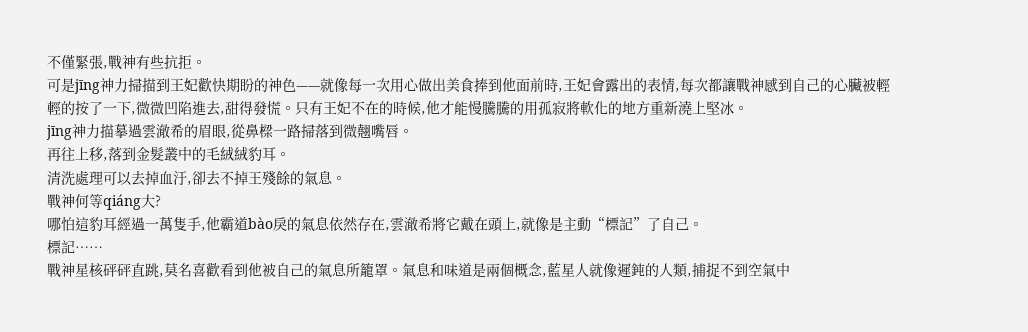不僅緊張,戰神有些抗拒。
可是jīng神力掃描到王妃歡快期盼的神色——就像每一次用心做出美食捧到他面前時,王妃會露出的表情,每次都讓戰神感到自己的心臟被輕輕的按了一下,微微凹陷進去,甜得發慌。只有王妃不在的時候,他才能慢騰騰的用孤寂將軟化的地方重新澆上堅冰。
jīng神力描摹過雲澈希的眉眼,從鼻樑一路掃落到微翹嘴唇。
再往上移,落到金髮叢中的毛絨絨豹耳。
清洗處理可以去掉血汙,卻去不掉王殘餘的氣息。
戰神何等qiáng大?
哪怕這豹耳經過一萬隻手,他霸道bào戾的氣息依然存在,雲澈希將它戴在頭上,就像是主動“標記”了自己。
標記……
戰神星核砰砰直跳,莫名喜歡看到他被自己的氣息所籠罩。氣息和味道是兩個概念,藍星人就像遲鈍的人類,捕捉不到空氣中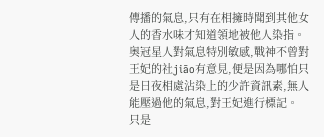傳播的氣息,只有在相擁時聞到其他女人的香水味才知道領地被他人染指。
奧冠星人對氣息特別敏感,戰神不曾對王妃的社jiāo有意見,便是因為哪怕只是日夜相處沾染上的少許資訊素,無人能壓過他的氣息,對王妃進行標記。
只是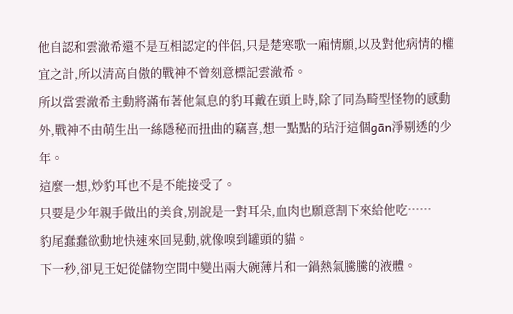他自認和雲澈希還不是互相認定的伴侶,只是楚寒歌一廂情願,以及對他病情的權宜之計,所以清高自傲的戰神不曾刻意標記雲澈希。
所以當雲澈希主動將滿布著他氣息的豹耳戴在頭上時,除了同為畸型怪物的感動外,戰神不由萌生出一絲隱秘而扭曲的竊喜,想一點點的玷汙這個gān淨剔透的少年。
這麼一想,炒豹耳也不是不能接受了。
只要是少年親手做出的美食,別說是一對耳朵,血肉也願意割下來給他吃……
豹尾蠢蠢欲動地快速來回晃動,就像嗅到罐頭的貓。
下一秒,卻見王妃從儲物空間中變出兩大碗薄片和一鍋熱氣騰騰的液體。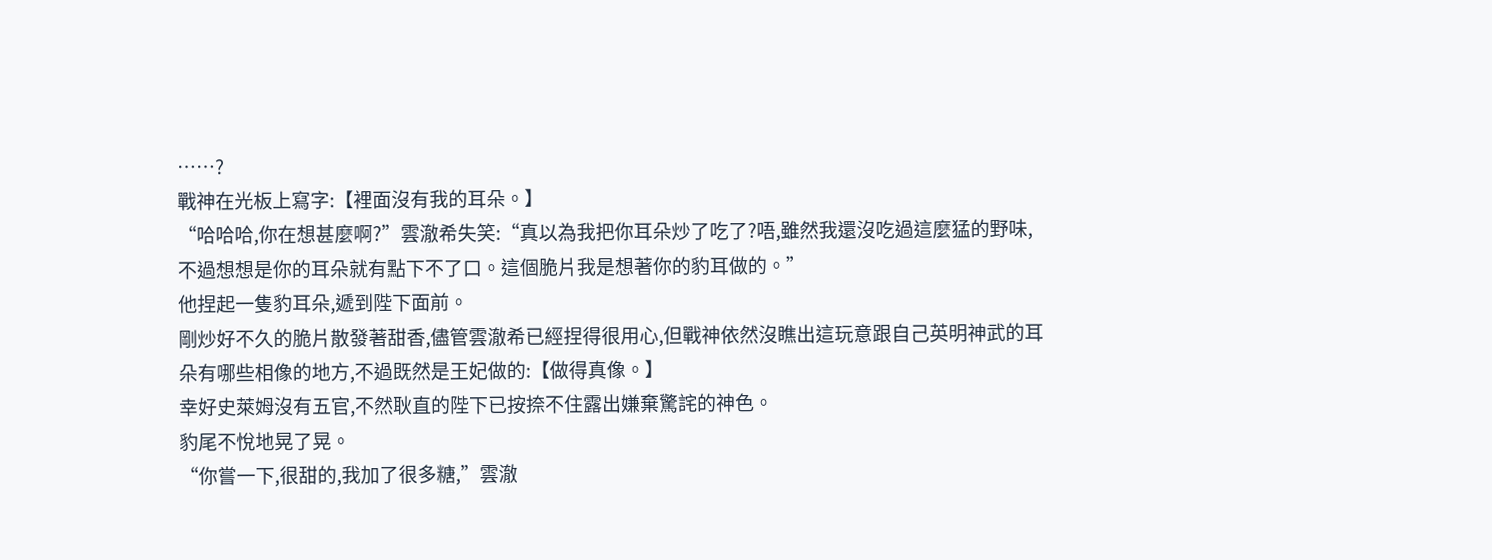……?
戰神在光板上寫字:【裡面沒有我的耳朵。】
“哈哈哈,你在想甚麼啊?”雲澈希失笑:“真以為我把你耳朵炒了吃了?唔,雖然我還沒吃過這麼猛的野味,不過想想是你的耳朵就有點下不了口。這個脆片我是想著你的豹耳做的。”
他捏起一隻豹耳朵,遞到陛下面前。
剛炒好不久的脆片散發著甜香,儘管雲澈希已經捏得很用心,但戰神依然沒瞧出這玩意跟自己英明神武的耳朵有哪些相像的地方,不過既然是王妃做的:【做得真像。】
幸好史萊姆沒有五官,不然耿直的陛下已按捺不住露出嫌棄驚詫的神色。
豹尾不悅地晃了晃。
“你嘗一下,很甜的,我加了很多糖,”雲澈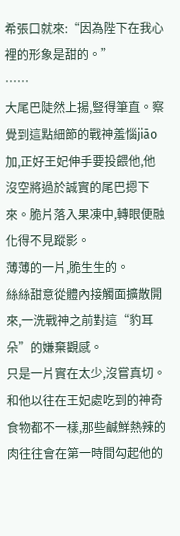希張口就來:“因為陛下在我心裡的形象是甜的。”
……
大尾巴陡然上揚,豎得筆直。察覺到這點細節的戰神羞惱jiāo加,正好王妃伸手要投餵他,他沒空將過於誠實的尾巴摁下來。脆片落入果凍中,轉眼便融化得不見蹤影。
薄薄的一片,脆生生的。
絲絲甜意從體內接觸面擴散開來,一洗戰神之前對這“豹耳朵”的嫌棄觀感。
只是一片實在太少,沒嘗真切。
和他以往在王妃處吃到的神奇食物都不一樣,那些鹹鮮熱辣的肉往往會在第一時間勾起他的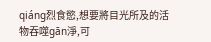qiáng烈食慾,想要將目光所及的活物吞噬gān淨,可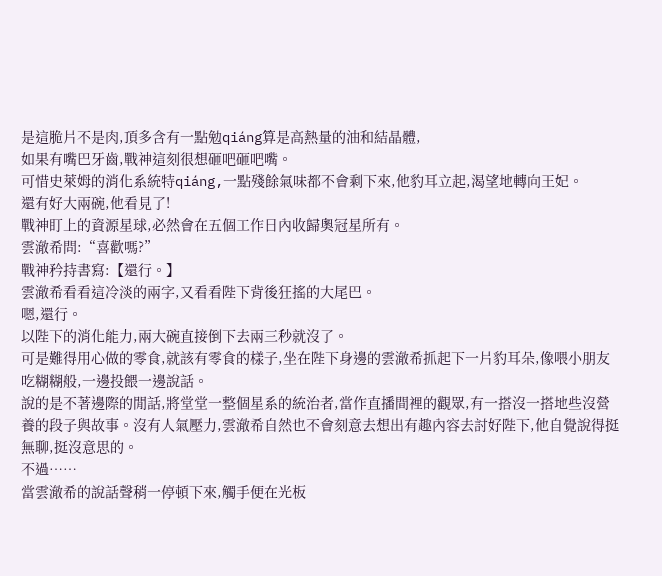是這脆片不是肉,頂多含有一點勉qiáng算是高熱量的油和結晶體,
如果有嘴巴牙齒,戰神這刻很想砸吧砸吧嘴。
可惜史萊姆的消化系統特qiáng,一點殘餘氣味都不會剩下來,他豹耳立起,渴望地轉向王妃。
還有好大兩碗,他看見了!
戰神盯上的資源星球,必然會在五個工作日內收歸奧冠星所有。
雲澈希問:“喜歡嗎?”
戰神矜持書寫:【還行。】
雲澈希看看這冷淡的兩字,又看看陛下背後狂搖的大尾巴。
嗯,還行。
以陛下的消化能力,兩大碗直接倒下去兩三秒就沒了。
可是難得用心做的零食,就該有零食的樣子,坐在陛下身邊的雲澈希抓起下一片豹耳朵,像喂小朋友吃糊糊般,一邊投餵一邊說話。
說的是不著邊際的閒話,將堂堂一整個星系的統治者,當作直播間裡的觀眾,有一搭沒一搭地些沒營養的段子與故事。沒有人氣壓力,雲澈希自然也不會刻意去想出有趣內容去討好陛下,他自覺說得挺無聊,挺沒意思的。
不過……
當雲澈希的說話聲稍一停頓下來,觸手便在光板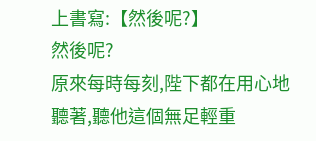上書寫:【然後呢?】
然後呢?
原來每時每刻,陛下都在用心地聽著,聽他這個無足輕重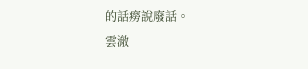的話癆說廢話。
雲澈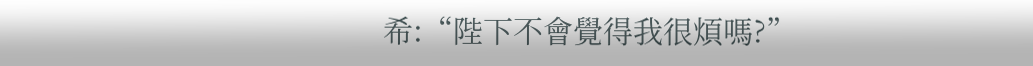希:“陛下不會覺得我很煩嗎?”